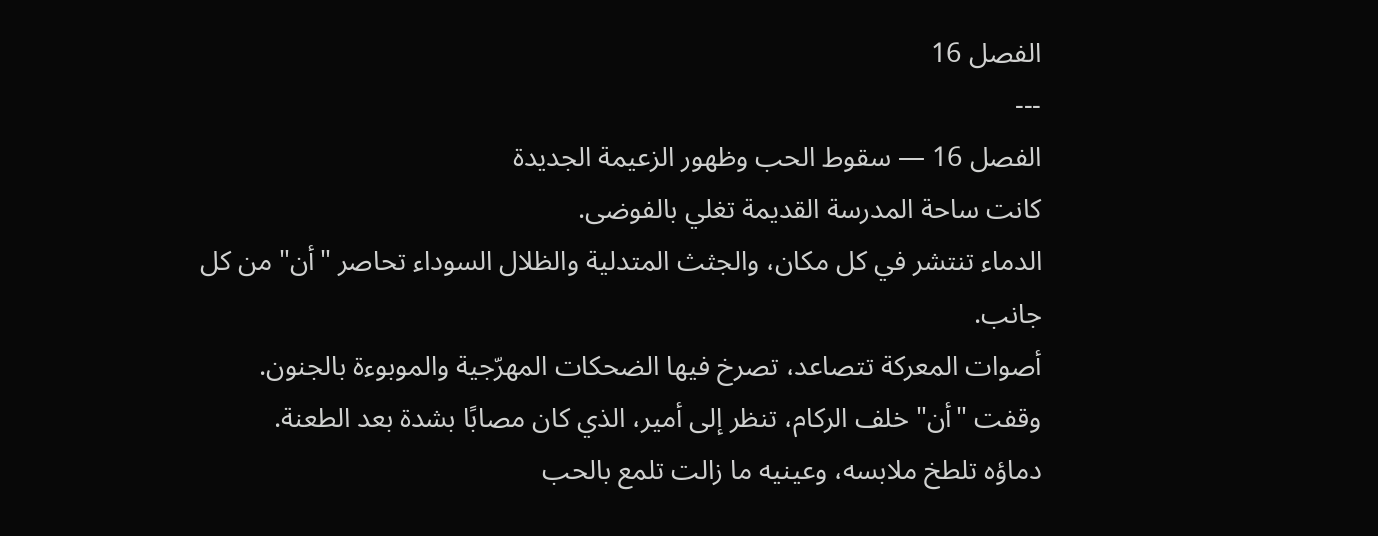الفصل 16
---
الفصل 16 — سقوط الحب وظهور الزعيمة الجديدة
كانت ساحة المدرسة القديمة تغلي بالفوضى.
الدماء تنتشر في كل مكان، والجثث المتدلية والظلال السوداء تحاصر "أن" من كل جانب.
أصوات المعركة تتصاعد، تصرخ فيها الضحكات المهرّجية والموبوءة بالجنون.
وقفت "أن" خلف الركام، تنظر إلى أمير، الذي كان مصابًا بشدة بعد الطعنة.
دماؤه تلطخ ملابسه، وعينيه ما زالت تلمع بالحب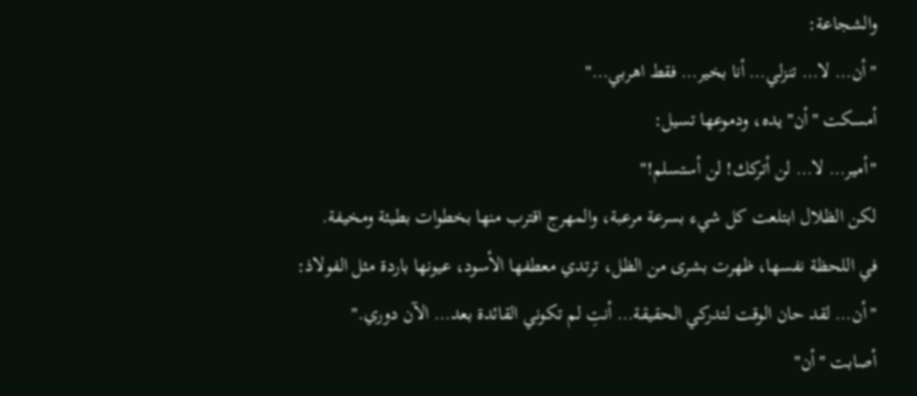والشجاعة:
"أن… لا… تنزلي… أنا بخير… فقط اهربي…"
أمسكت "أن" يده، ودموعها تسيل:
"أمير… لا… لن أتركك! لن أستسلم!"
لكن الظلال ابتلعت كل شيء بسرعة مرعبة، والمهرج اقترب منها بخطوات بطيئة ومخيفة.
في اللحظة نفسها، ظهرت بشرى من الظل، ترتدي معطفها الأسود، عيونها باردة مثل الفولاذ:
"أن… لقد حان الوقت لتدركي الحقيقة… أنتِ لم تكوني القائدة بعد… الآن دوري."
أصابت "أن"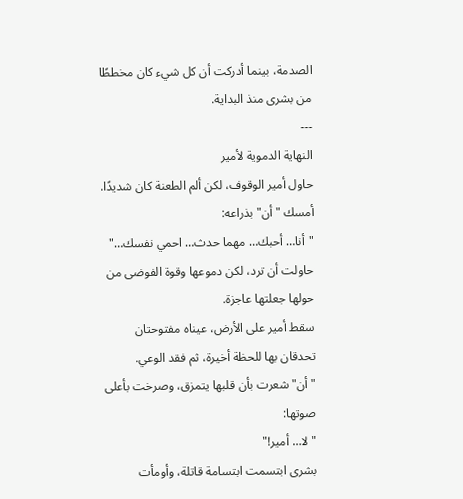الصدمة، بينما أدركت أن كل شيء كان مخططًا من بشرى منذ البداية.
---
النهاية الدموية لأمير
حاول أمير الوقوف، لكن ألم الطعنة كان شديدًا.
أمسك "أن" بذراعه:
"أنا… أحبك… مهما حدث… احمي نفسك…"
حاولت أن ترد، لكن دموعها وقوة الفوضى من حولها جعلتها عاجزة.
سقط أمير على الأرض، عيناه مفتوحتان تحدقان بها للحظة أخيرة، ثم فقد الوعي.
"أن" شعرت بأن قلبها يتمزق، وصرخت بأعلى صوتها:
"لا… أمير!"
بشرى ابتسمت ابتسامة قاتلة، وأومأت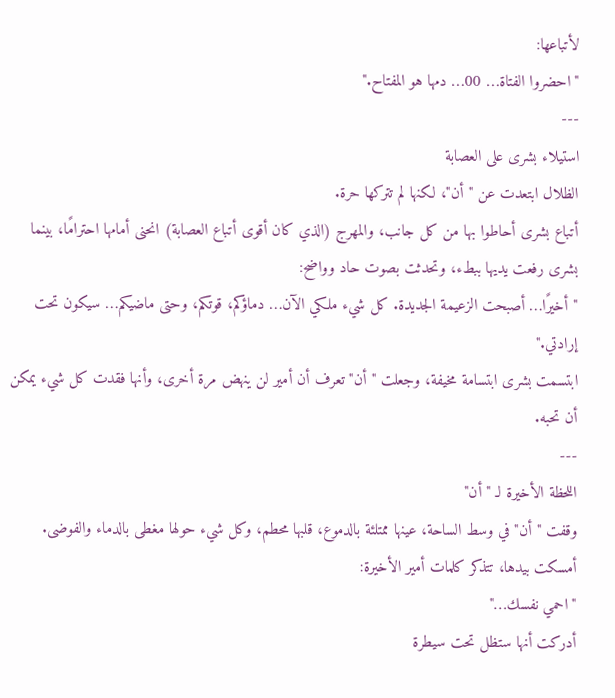لأتباعها:
"احضروا الفتاة… 00… دمها هو المفتاح."
---
استيلاء بشرى على العصابة
الظلال ابتعدت عن "أن"، لكنها لم تتركها حرة.
أتباع بشرى أحاطوا بها من كل جانب، والمهرج (الذي كان أقوى أتباع العصابة) انحنى أمامها احترامًا، بينما بشرى رفعت يديها ببطء، وتحدثت بصوت حاد وواضح:
"أخيرًا… أصبحت الزعيمة الجديدة. كل شيء ملكي الآن… دماؤكم، قوتكم، وحتى ماضيكم… سيكون تحت إرادتي."
ابتسمت بشرى ابتسامة مخيفة، وجعلت "أن" تعرف أن أمير لن ينهض مرة أخرى، وأنها فقدت كل شيء يمكن أن تحبه.
---
اللحظة الأخيرة لـ "أن"
وقفت "أن" في وسط الساحة، عينها ممتلئة بالدموع، قلبها محطم، وكل شيء حولها مغطى بالدماء والفوضى.
أمسكت بيدها، تتذكر كلمات أمير الأخيرة:
"احمي نفسك…"
أدركت أنها ستظل تحت سيطرة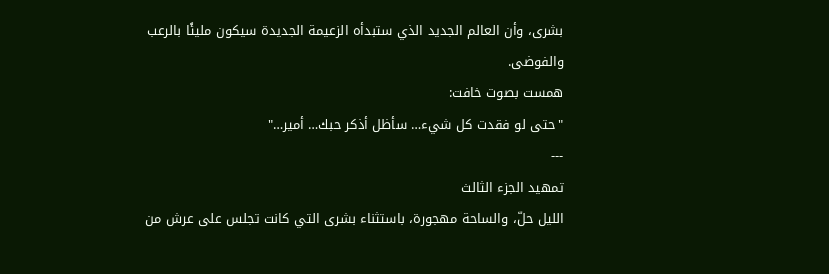بشرى، وأن العالم الجديد الذي ستبدأه الزعيمة الجديدة سيكون مليئًا بالرعب والفوضى.
همست بصوت خافت:
"حتى لو فقدت كل شيء… سأظل أذكر حبك… أمير…"
---
تمهيد الجزء الثالث
الليل حلّ، والساحة مهجورة، باستثناء بشرى التي كانت تجلس على عرش من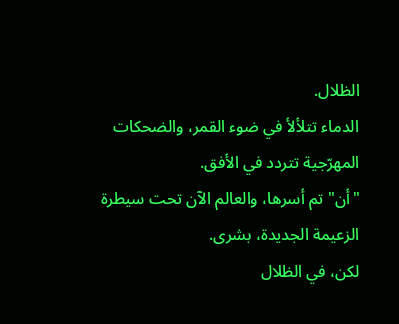الظلال.
الدماء تتلألأ في ضوء القمر، والضحكات المهرّجية تتردد في الأفق.
"أن" تم أسرها، والعالم الآن تحت سيطرة الزعيمة الجديدة، بشرى.
لكن، في الظلال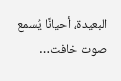البعيدة، أحيانًا يُسمع صوت خافت…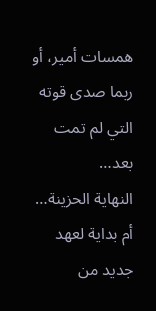همسات أمير، أو ربما صدى قوته التي لم تمت بعد…
النهاية الحزينة… أم بداية لعهد جديد من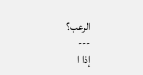الرعب؟
---
إذا ا